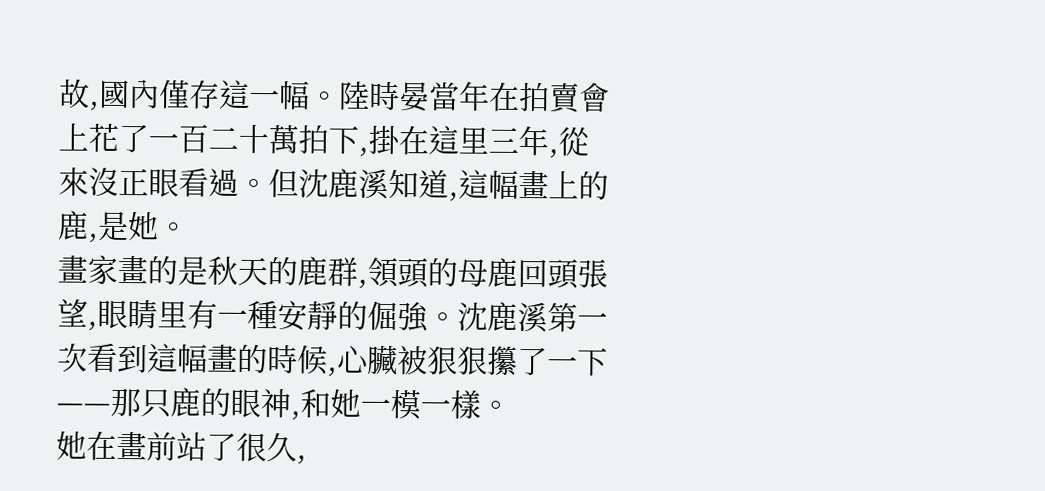故,國內僅存這一幅。陸時晏當年在拍賣會上花了一百二十萬拍下,掛在這里三年,從來沒正眼看過。但沈鹿溪知道,這幅畫上的鹿,是她。
畫家畫的是秋天的鹿群,領頭的母鹿回頭張望,眼睛里有一種安靜的倔強。沈鹿溪第一次看到這幅畫的時候,心臟被狠狠攥了一下——那只鹿的眼神,和她一模一樣。
她在畫前站了很久,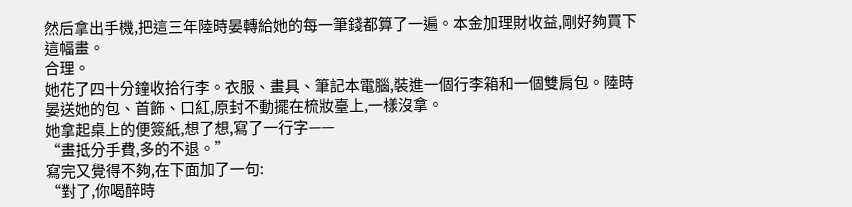然后拿出手機,把這三年陸時晏轉給她的每一筆錢都算了一遍。本金加理財收益,剛好夠買下這幅畫。
合理。
她花了四十分鐘收拾行李。衣服、畫具、筆記本電腦,裝進一個行李箱和一個雙肩包。陸時晏送她的包、首飾、口紅,原封不動擺在梳妝臺上,一樣沒拿。
她拿起桌上的便簽紙,想了想,寫了一行字——
“畫抵分手費,多的不退。”
寫完又覺得不夠,在下面加了一句:
“對了,你喝醉時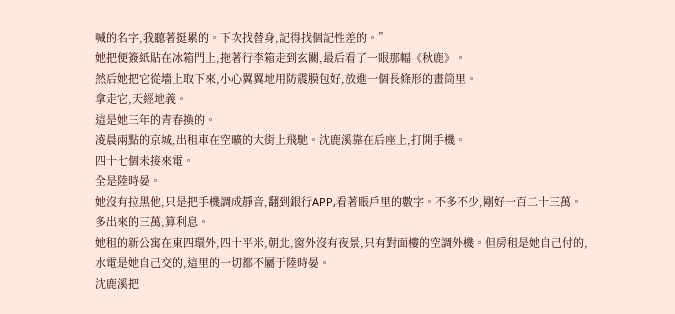喊的名字,我聽著挺累的。下次找替身,記得找個記性差的。”
她把便簽紙貼在冰箱門上,拖著行李箱走到玄關,最后看了一眼那幅《秋鹿》。
然后她把它從墻上取下來,小心翼翼地用防震膜包好,放進一個長條形的畫筒里。
拿走它,天經地義。
這是她三年的青春換的。
凌晨兩點的京城,出租車在空曠的大街上飛馳。沈鹿溪靠在后座上,打開手機。
四十七個未接來電。
全是陸時晏。
她沒有拉黑他,只是把手機調成靜音,翻到銀行APP,看著賬戶里的數字。不多不少,剛好一百二十三萬。
多出來的三萬,算利息。
她租的新公寓在東四環外,四十平米,朝北,窗外沒有夜景,只有對面樓的空調外機。但房租是她自己付的,水電是她自己交的,這里的一切都不屬于陸時晏。
沈鹿溪把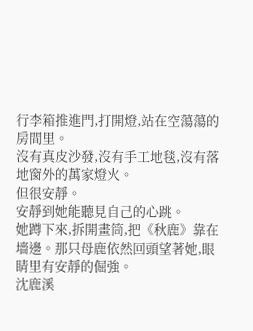行李箱推進門,打開燈,站在空蕩蕩的房間里。
沒有真皮沙發,沒有手工地毯,沒有落地窗外的萬家燈火。
但很安靜。
安靜到她能聽見自己的心跳。
她蹲下來,拆開畫筒,把《秋鹿》靠在墻邊。那只母鹿依然回頭望著她,眼睛里有安靜的倔強。
沈鹿溪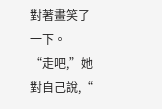對著畫笑了一下。
“走吧,”她對自己說,“